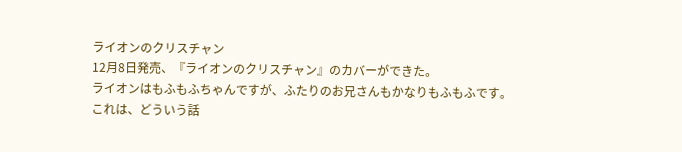ライオンのクリスチャン
12月8日発売、『ライオンのクリスチャン』のカバーができた。
ライオンはもふもふちゃんですが、ふたりのお兄さんもかなりもふもふです。
これは、どういう話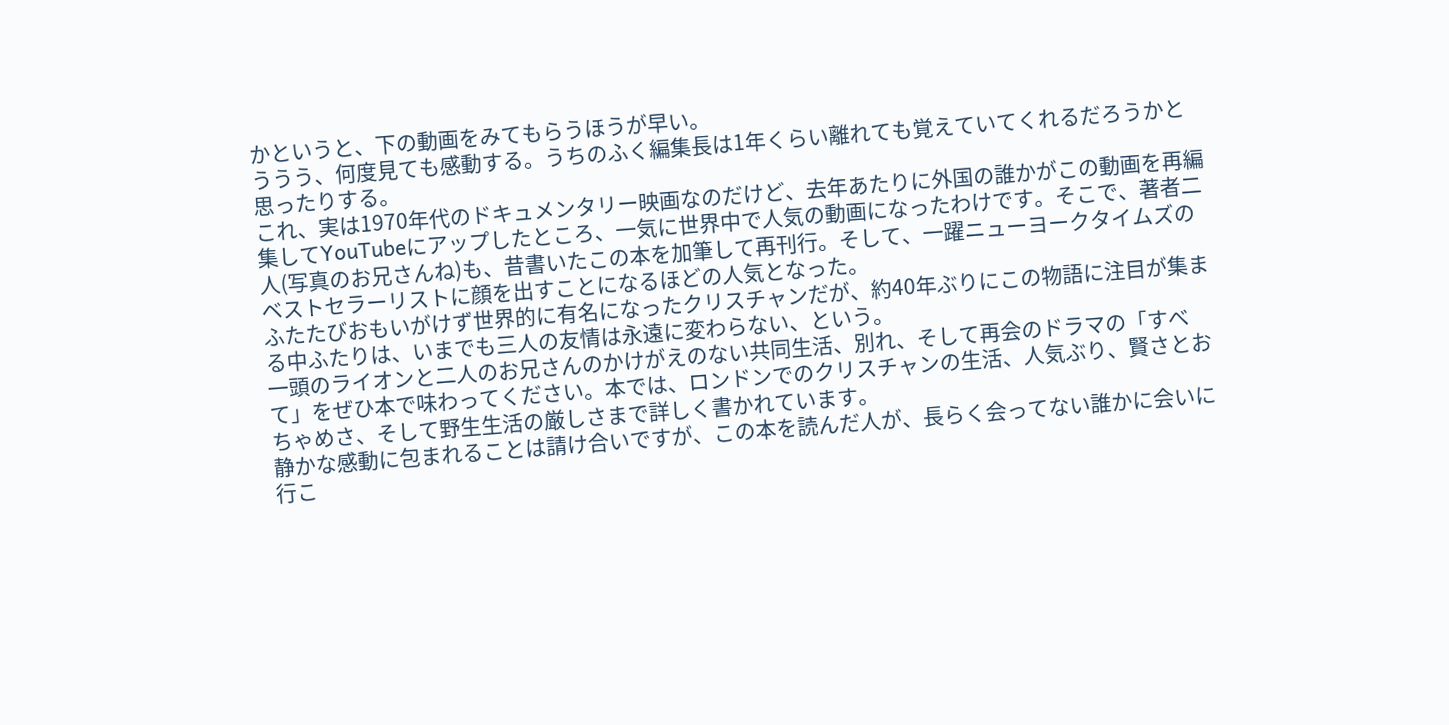かというと、下の動画をみてもらうほうが早い。
ううう、何度見ても感動する。うちのふく編集長は1年くらい離れても覚えていてくれるだろうかと思ったりする。
これ、実は1970年代のドキュメンタリー映画なのだけど、去年あたりに外国の誰かがこの動画を再編集してYouTubeにアップしたところ、一気に世界中で人気の動画になったわけです。そこで、著者二人(写真のお兄さんね)も、昔書いたこの本を加筆して再刊行。そして、一躍ニューヨークタイムズのベストセラーリストに顔を出すことになるほどの人気となった。
ふたたびおもいがけず世界的に有名になったクリスチャンだが、約40年ぶりにこの物語に注目が集まる中ふたりは、いまでも三人の友情は永遠に変わらない、という。
一頭のライオンと二人のお兄さんのかけがえのない共同生活、別れ、そして再会のドラマの「すべて」をぜひ本で味わってください。本では、ロンドンでのクリスチャンの生活、人気ぶり、賢さとおちゃめさ、そして野生生活の厳しさまで詳しく書かれています。
静かな感動に包まれることは請け合いですが、この本を読んだ人が、長らく会ってない誰かに会いに行こ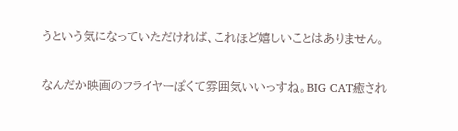うという気になっていただければ、これほど嬉しいことはありません。

なんだか映画のフライヤーぽくて雰囲気いいっすね。BIG CAT癒され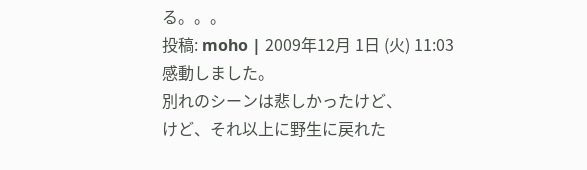る。。。
投稿: moho | 2009年12月 1日 (火) 11:03
感動しました。
別れのシーンは悲しかったけど、
けど、それ以上に野生に戻れた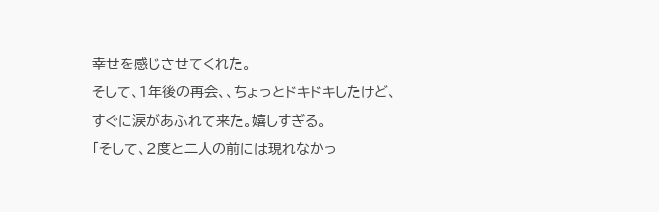幸せを感じさせてくれた。
そして、1年後の再会、、ちょっとドキドキしたけど、
すぐに涙があふれて来た。嬉しすぎる。
「そして、2度と二人の前には現れなかっ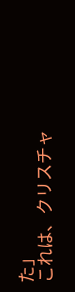た」
これは、クリスチャ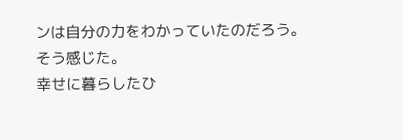ンは自分の力をわかっていたのだろう。
そう感じた。
幸せに暮らしたひ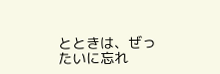とときは、ぜったいに忘れ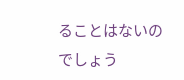ることはないのでしょう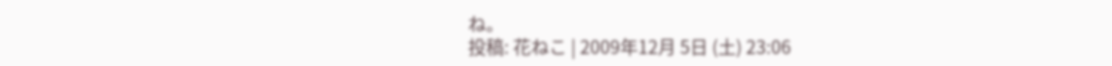ね。
投稿: 花ねこ | 2009年12月 5日 (土) 23:06